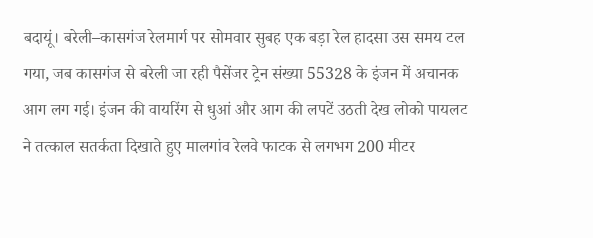बदायूं। बरेली–कासगंज रेलमार्ग पर सोमवार सुबह एक बड़ा रेल हादसा उस समय टल गया, जब कासगंज से बरेली जा रही पैसेंजर ट्रेन संख्या 55328 के इंजन में अचानक आग लग गई। इंजन की वायरिंग से धुआं और आग की लपटें उठती देख लोको पायलट ने तत्काल सतर्कता दिखाते हुए मालगांव रेलवे फाटक से लगभग 200 मीटर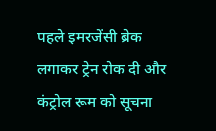पहले इमरजेंसी ब्रेक लगाकर ट्रेन रोक दी और कंट्रोल रूम को सूचना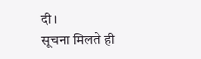दी।
सूचना मिलते ही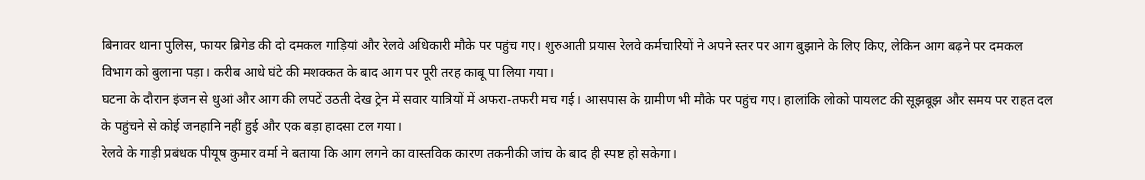बिनावर थाना पुलिस, फायर ब्रिगेड की दो दमकल गाड़ियां और रेलवे अधिकारी मौके पर पहुंच गए। शुरुआती प्रयास रेलवे कर्मचारियों ने अपने स्तर पर आग बुझाने के लिए किए, लेकिन आग बढ़ने पर दमकल विभाग को बुलाना पड़ा। करीब आधे घंटे की मशक्कत के बाद आग पर पूरी तरह काबू पा लिया गया।
घटना के दौरान इंजन से धुआं और आग की लपटें उठती देख ट्रेन में सवार यात्रियों में अफरा-तफरी मच गई। आसपास के ग्रामीण भी मौके पर पहुंच गए। हालांकि लोको पायलट की सूझबूझ और समय पर राहत दल के पहुंचने से कोई जनहानि नहीं हुई और एक बड़ा हादसा टल गया।
रेलवे के गाड़ी प्रबंधक पीयूष कुमार वर्मा ने बताया कि आग लगने का वास्तविक कारण तकनीकी जांच के बाद ही स्पष्ट हो सकेगा।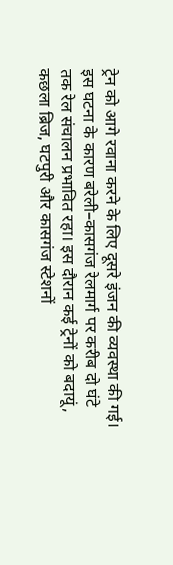ट्रेन को आगे रवाना करने के लिए दूसरे इंजन की व्यवस्था की गई।
इस घटना के कारण बरेली–कासगंज रेलमार्ग पर करीब दो घंटे तक रेल संचालन प्रभावित रहा। इस दौरान कई ट्रेनों को बदायूं, कछला ब्रिज, घटपुरी और कासगंज स्टेशनों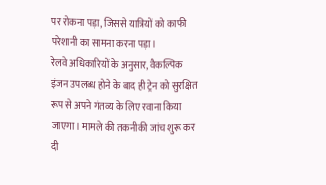पर रोकना पड़ा, जिससे यात्रियों को काफी परेशानी का सामना करना पड़ा।
रेलवे अधिकारियों के अनुसार, वैकल्पिक इंजन उपलब्ध होने के बाद ही ट्रेन को सुरक्षित रूप से अपने गंतव्य के लिए रवाना किया जाएगा। मामले की तकनीकी जांच शुरू कर दी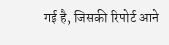गई है, जिसकी रिपोर्ट आने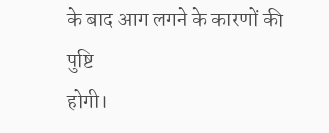के बाद आग लगने के कारणों की पुष्टि
होगी।